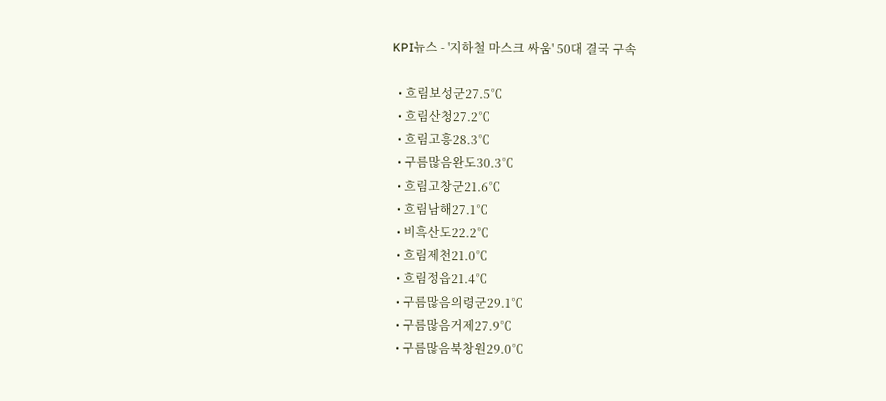KPI뉴스 - '지하철 마스크 싸움' 50대 결국 구속

  • 흐림보성군27.5℃
  • 흐림산청27.2℃
  • 흐림고흥28.3℃
  • 구름많음완도30.3℃
  • 흐림고창군21.6℃
  • 흐림남해27.1℃
  • 비흑산도22.2℃
  • 흐림제천21.0℃
  • 흐림정읍21.4℃
  • 구름많음의령군29.1℃
  • 구름많음거제27.9℃
  • 구름많음북창원29.0℃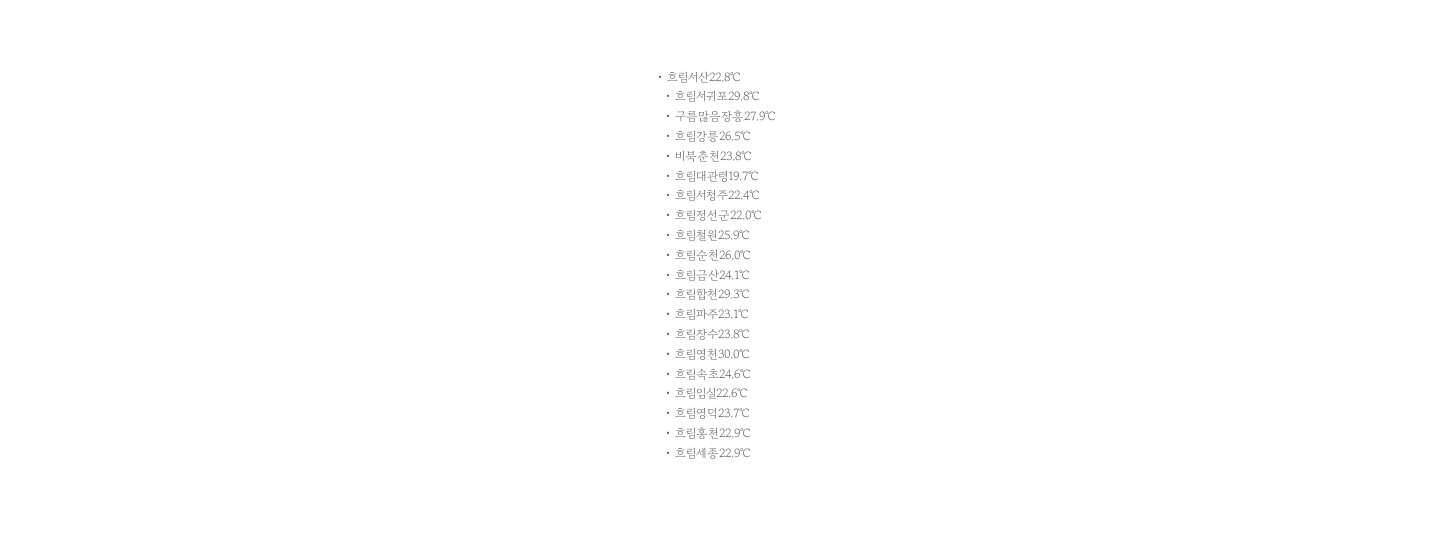• 흐림서산22.8℃
  • 흐림서귀포29.8℃
  • 구름많음장흥27.9℃
  • 흐림강릉26.5℃
  • 비북춘천23.8℃
  • 흐림대관령19.7℃
  • 흐림서청주22.4℃
  • 흐림정선군22.0℃
  • 흐림철원25.9℃
  • 흐림순천26.0℃
  • 흐림금산24.1℃
  • 흐림합천29.3℃
  • 흐림파주23.1℃
  • 흐림장수23.8℃
  • 흐림영천30.0℃
  • 흐림속초24.6℃
  • 흐림임실22.6℃
  • 흐림영덕23.7℃
  • 흐림홍천22.9℃
  • 흐림세종22.9℃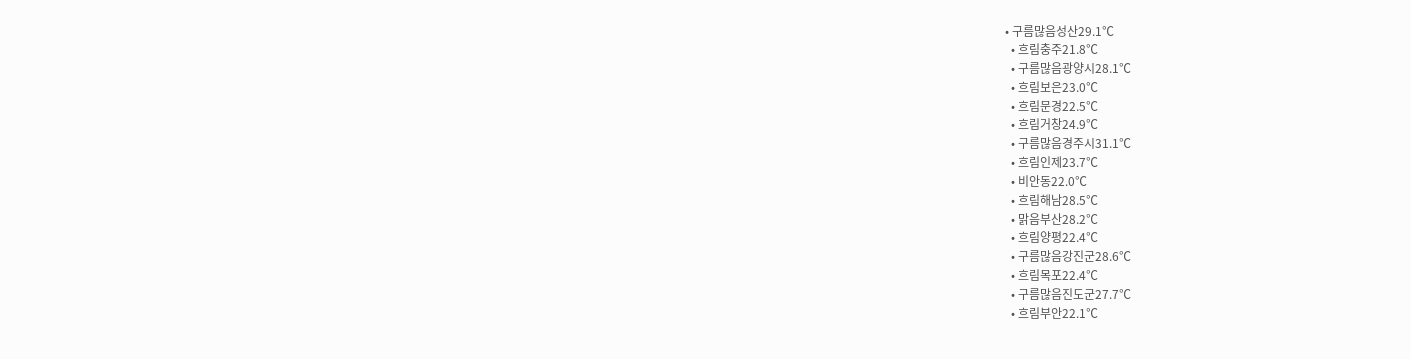• 구름많음성산29.1℃
  • 흐림충주21.8℃
  • 구름많음광양시28.1℃
  • 흐림보은23.0℃
  • 흐림문경22.5℃
  • 흐림거창24.9℃
  • 구름많음경주시31.1℃
  • 흐림인제23.7℃
  • 비안동22.0℃
  • 흐림해남28.5℃
  • 맑음부산28.2℃
  • 흐림양평22.4℃
  • 구름많음강진군28.6℃
  • 흐림목포22.4℃
  • 구름많음진도군27.7℃
  • 흐림부안22.1℃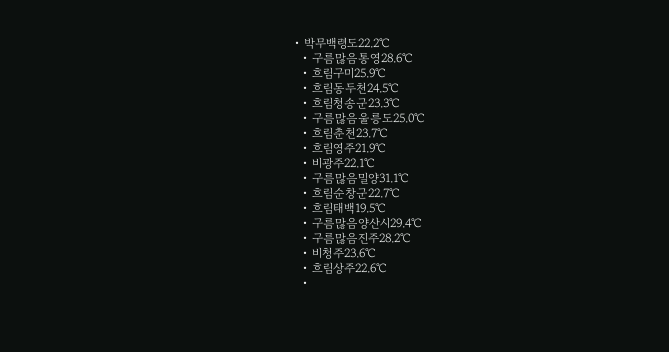• 박무백령도22.2℃
  • 구름많음통영28.6℃
  • 흐림구미25.9℃
  • 흐림동두천24.5℃
  • 흐림청송군23.3℃
  • 구름많음울릉도25.0℃
  • 흐림춘천23.7℃
  • 흐림영주21.9℃
  • 비광주22.1℃
  • 구름많음밀양31.1℃
  • 흐림순창군22.7℃
  • 흐림태백19.5℃
  • 구름많음양산시29.4℃
  • 구름많음진주28.2℃
  • 비청주23.6℃
  • 흐림상주22.6℃
  •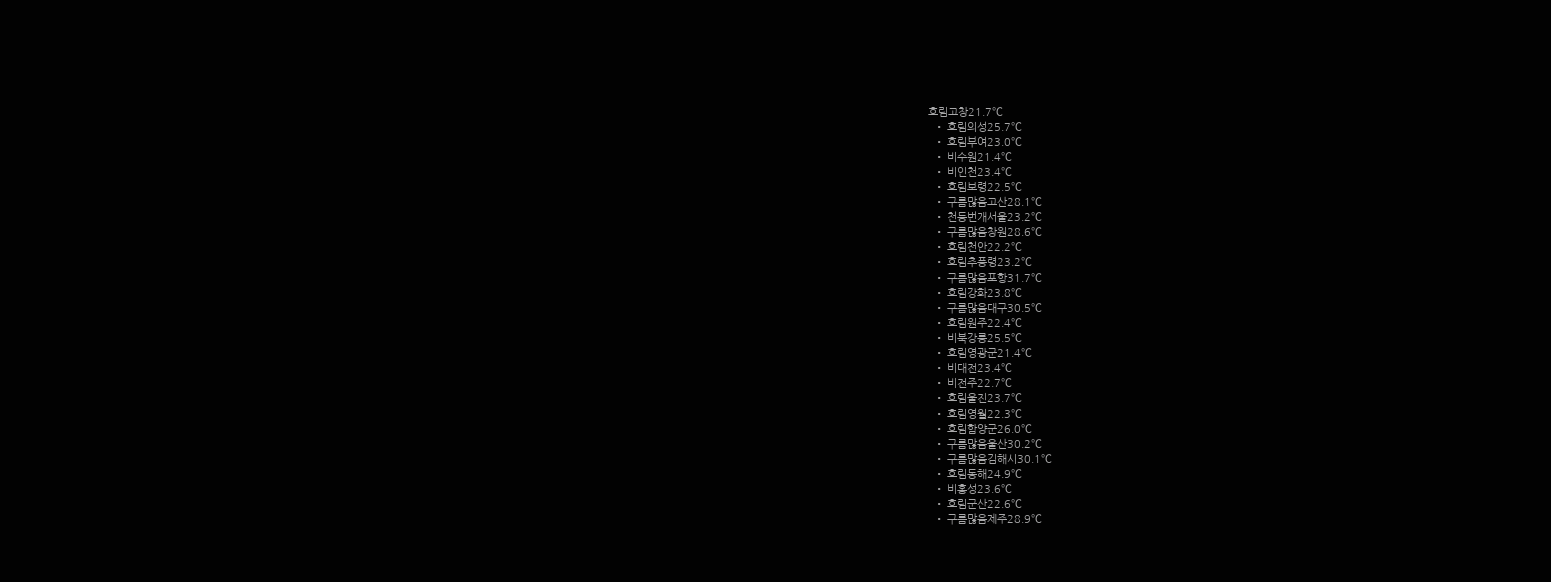흐림고창21.7℃
  • 흐림의성25.7℃
  • 흐림부여23.0℃
  • 비수원21.4℃
  • 비인천23.4℃
  • 흐림보령22.5℃
  • 구름많음고산28.1℃
  • 천둥번개서울23.2℃
  • 구름많음창원28.6℃
  • 흐림천안22.2℃
  • 흐림추풍령23.2℃
  • 구름많음포항31.7℃
  • 흐림강화23.8℃
  • 구름많음대구30.5℃
  • 흐림원주22.4℃
  • 비북강릉25.5℃
  • 흐림영광군21.4℃
  • 비대전23.4℃
  • 비전주22.7℃
  • 흐림울진23.7℃
  • 흐림영월22.3℃
  • 흐림함양군26.0℃
  • 구름많음울산30.2℃
  • 구름많음김해시30.1℃
  • 흐림동해24.9℃
  • 비홍성23.6℃
  • 흐림군산22.6℃
  • 구름많음제주28.9℃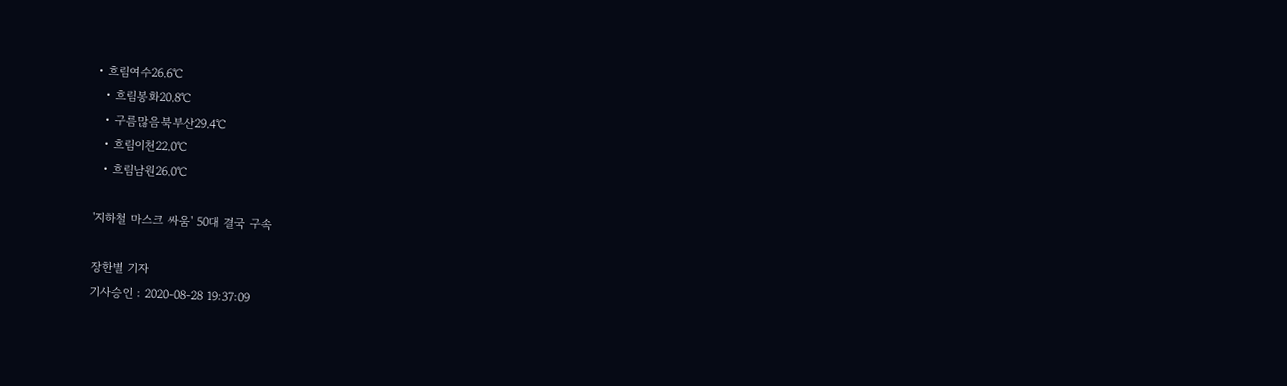• 흐림여수26.6℃
  • 흐림봉화20.8℃
  • 구름많음북부산29.4℃
  • 흐림이천22.0℃
  • 흐림남원26.0℃

'지하철 마스크 싸움' 50대 결국 구속

장한별 기자
기사승인 : 2020-08-28 19:37:09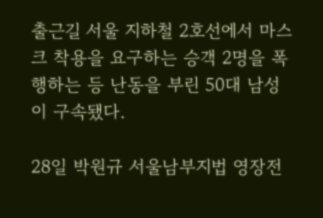출근길 서울 지하철 2호선에서 마스크 착용을 요구하는 승객 2명을 폭행하는 등 난동을 부린 50대 남성이 구속됐다.

28일 박원규 서울남부지법 영장전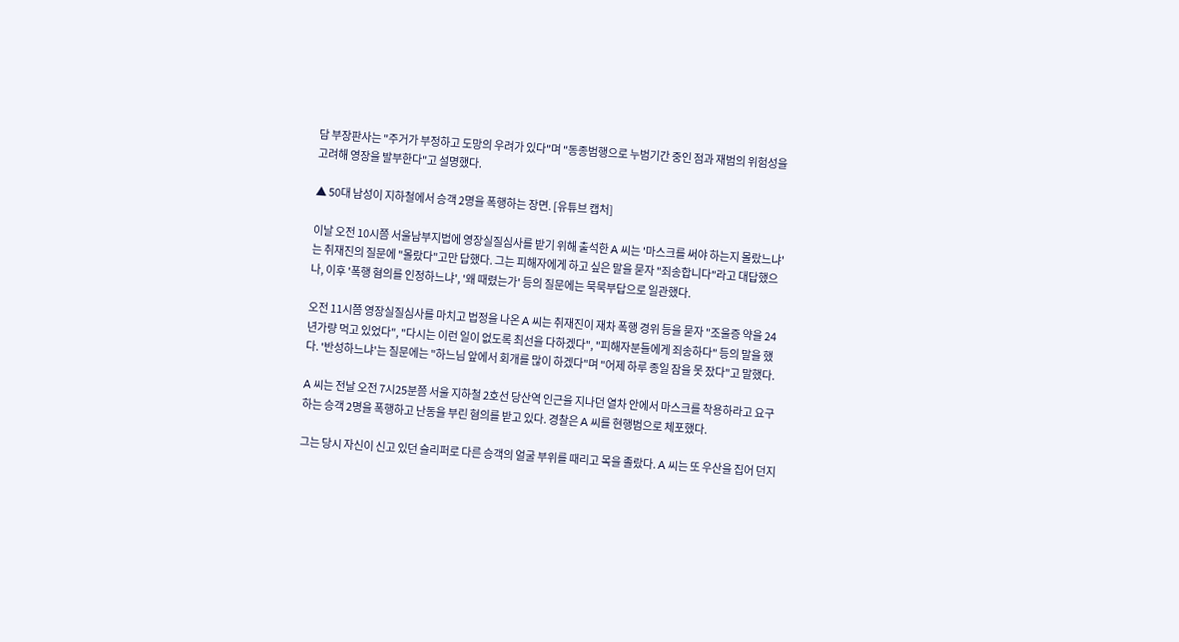담 부장판사는 "주거가 부정하고 도망의 우려가 있다"며 "동종범행으로 누범기간 중인 점과 재범의 위험성을 고려해 영장을 발부한다"고 설명했다.

▲ 50대 남성이 지하철에서 승객 2명을 폭행하는 장면. [유튜브 캡처]

이날 오전 10시쯤 서울남부지법에 영장실질심사를 받기 위해 출석한 A 씨는 '마스크를 써야 하는지 몰랐느냐'는 취재진의 질문에 "몰랐다"고만 답했다. 그는 피해자에게 하고 싶은 말을 묻자 "죄송합니다"라고 대답했으나, 이후 '폭행 혐의를 인정하느냐', '왜 때렸는가' 등의 질문에는 묵묵부답으로 일관했다.

오전 11시쯤 영장실질심사를 마치고 법정을 나온 A 씨는 취재진이 재차 폭행 경위 등을 묻자 "조울증 약을 24년가량 먹고 있었다", "다시는 이런 일이 없도록 최선을 다하겠다", "피해자분들에게 죄송하다" 등의 말을 했다. '반성하느냐'는 질문에는 "하느님 앞에서 회개를 많이 하겠다"며 "어제 하루 종일 잠을 못 잤다"고 말했다.

A 씨는 전날 오전 7시25분쯤 서울 지하철 2호선 당산역 인근을 지나던 열차 안에서 마스크를 착용하라고 요구하는 승객 2명을 폭행하고 난동을 부린 혐의를 받고 있다. 경찰은 A 씨를 현행범으로 체포했다.

그는 당시 자신이 신고 있던 슬리퍼로 다른 승객의 얼굴 부위를 때리고 목을 졸랐다. A 씨는 또 우산을 집어 던지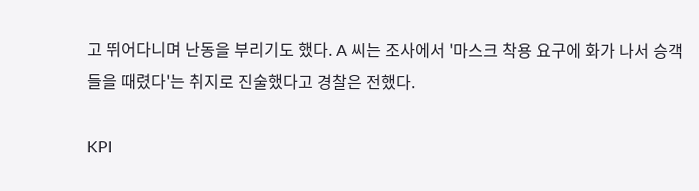고 뛰어다니며 난동을 부리기도 했다. A 씨는 조사에서 '마스크 착용 요구에 화가 나서 승객들을 때렸다'는 취지로 진술했다고 경찰은 전했다.

KPI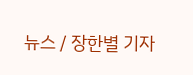뉴스 / 장한별 기자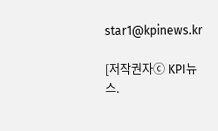star1@kpinews.kr

[저작권자ⓒ KPI뉴스.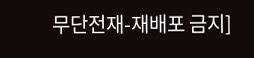무단전재-재배포 금지]